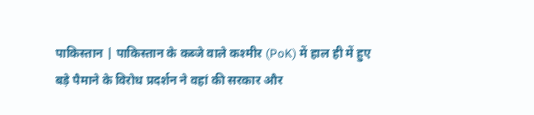पाकिस्तान | पाकिस्तान के कब्जे वाले कश्मीर (PoK) में हाल ही में हुए बड़े पैमाने के विरोध प्रदर्शन ने वहां की सरकार और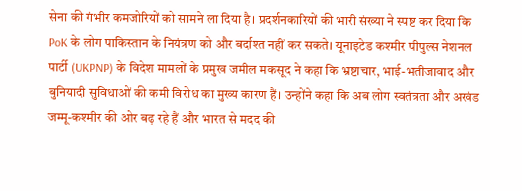सेना की गंभीर कमजोरियों को सामने ला दिया है। प्रदर्शनकारियों की भारी संख्या ने स्पष्ट कर दिया कि PoK के लोग पाकिस्तान के नियंत्रण को और बर्दाश्त नहीं कर सकते। यूनाइटेड कश्मीर पीपुल्स नेशनल पार्टी (UKPNP) के विदेश मामलों के प्रमुख जमील मकसूद ने कहा कि भ्रष्टाचार, भाई-भतीजावाद और बुनियादी सुविधाओं की कमी विरोध का मुख्य कारण हैं। उन्होंने कहा कि अब लोग स्वतंत्रता और अखंड जम्मू-कश्मीर की ओर बढ़ रहे हैं और भारत से मदद की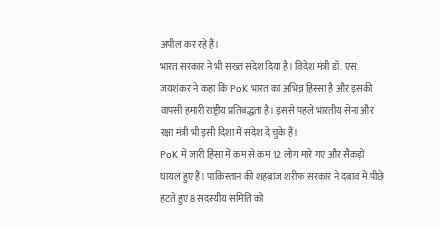अपील कर रहे हैं।
भारत सरकार ने भी सख्त संदेश दिया है। विदेश मंत्री डॉ. एस. जयशंकर ने कहा कि PoK भारत का अभिन्न हिस्सा है और इसकी वापसी हमारी राष्ट्रीय प्रतिबद्धता है। इससे पहले भारतीय सेना और रक्षा मंत्री भी इसी दिशा में संदेश दे चुके हैं।
PoK में जारी हिंसा में कम से कम 12 लोग मारे गए और सैकड़ों घायल हुए हैं। पाकिस्तान की शहबाज शरीफ सरकार ने दबाव में पीछे हटते हुए 8 सदस्यीय समिति को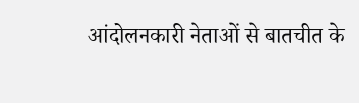आंदोलनकारी नेताओं से बातचीत के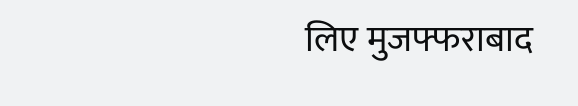लिए मुजफ्फराबाद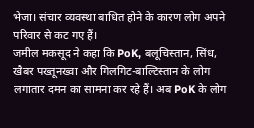भेजा। संचार व्यवस्था बाधित होने के कारण लोग अपने परिवार से कट गए हैं।
जमील मकसूद ने कहा कि PoK, बलूचिस्तान, सिंध, खैबर पख्तूनख्वा और गिलगिट-बाल्टिस्तान के लोग लगातार दमन का सामना कर रहे हैं। अब PoK के लोग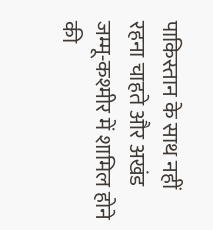पाकिस्तान के साथ नहीं रहना चाहते और अखंड जम्मू-कश्मीर में शामिल होने की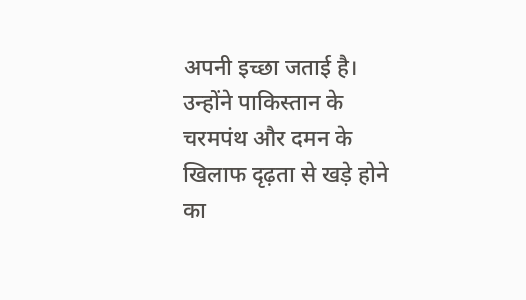अपनी इच्छा जताई है। उन्होंने पाकिस्तान के चरमपंथ और दमन के खिलाफ दृढ़ता से खड़े होने का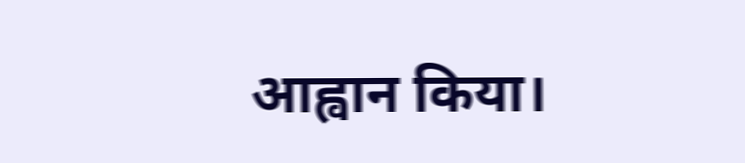आह्वान किया।